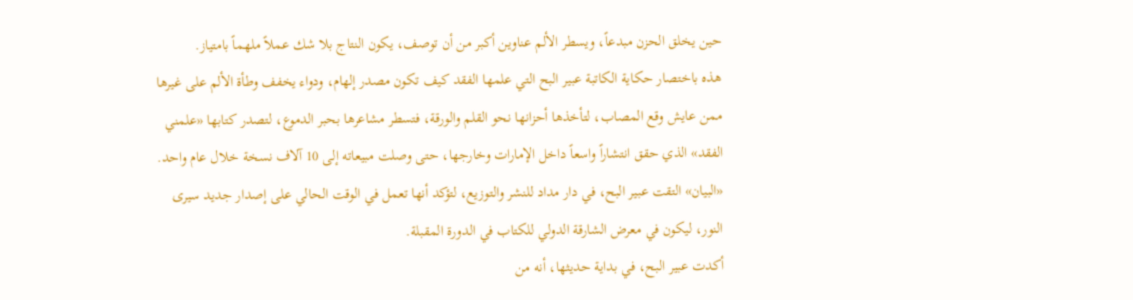حين يخلق الحزن مبدعاً، ويسطر الألم عناوين أكبر من أن توصف، يكون النتاج بلا شك عملاً ملهماً بامتياز.
هذه باختصار حكاية الكاتبة عبير البح التي علمها الفقد كيف تكون مصدر إلهام، ودواء يخفف وطأة الألم على غيرها ممن عايش وقع المصاب، لتأخذها أحزانها نحو القلم والورقة، فتسطر مشاعرها بحبر الدموع، لتصدر كتابها «علمني الفقد» الذي حقق انتشاراً واسعاً داخل الإمارات وخارجها، حتى وصلت مبيعاته إلى 10 آلاف نسخة خلال عام واحد.
«البيان» التقت عبير البح، في دار مداد للنشر والتوزيع، لتؤكد أنها تعمل في الوقت الحالي على إصدار جديد سيرى النور، ليكون في معرض الشارقة الدولي للكتاب في الدورة المقبلة.
أكدت عبير البح، في بداية حديثها، أنه من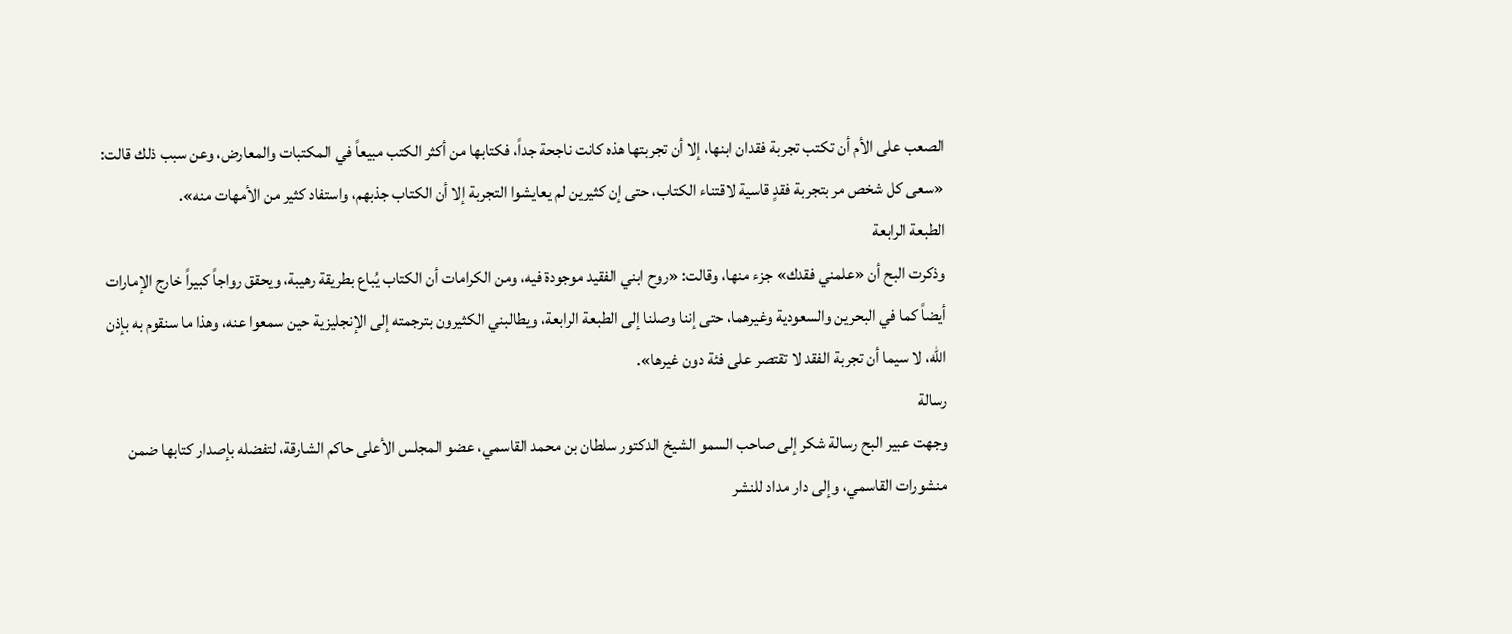الصعب على الأم أن تكتب تجربة فقدان ابنها، إلا أن تجربتها هذه كانت ناجحة جداً، فكتابها من أكثر الكتب مبيعاً في المكتبات والمعارض، وعن سبب ذلك قالت: «سعى كل شخص مر بتجربة فقدٍ قاسية لاقتناء الكتاب، حتى إن كثيرين لم يعايشوا التجربة إلا أن الكتاب جذبهم، واستفاد كثير من الأمهات منه».
الطبعة الرابعة
وذكرت البح أن «علمني فقدك» جزء منها، وقالت: «روح ابني الفقيد موجودة فيه، ومن الكرامات أن الكتاب يُباع بطريقة رهيبة، ويحقق رواجاً كبيراً خارج الإمارات أيضاً كما في البحرين والسعودية وغيرهما، حتى إننا وصلنا إلى الطبعة الرابعة، ويطالبني الكثيرون بترجمته إلى الإنجليزية حين سمعوا عنه، وهذا ما سنقوم به بإذن الله، لا سيما أن تجربة الفقد لا تقتصر على فئة دون غيرها».
رسالة
وجهت عبير البح رسالة شكر إلى صاحب السمو الشيخ الدكتور سلطان بن محمد القاسمي، عضو المجلس الأعلى حاكم الشارقة، لتفضله بإصدار كتابها ضمن منشورات القاسمي، وإلى دار مداد للنشر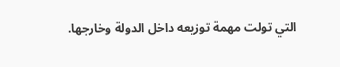التي تولت مهمة توزيعه داخل الدولة وخارجها.